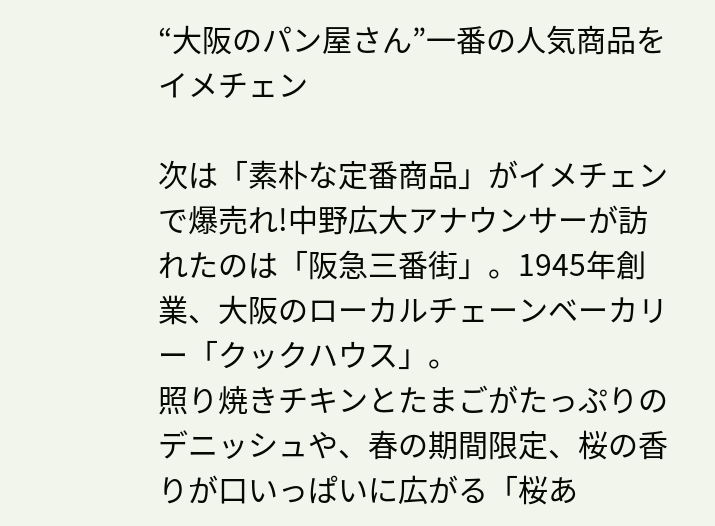“大阪のパン屋さん”一番の人気商品をイメチェン

次は「素朴な定番商品」がイメチェンで爆売れ!中野広大アナウンサーが訪れたのは「阪急三番街」。1945年創業、大阪のローカルチェーンベーカリー「クックハウス」。
照り焼きチキンとたまごがたっぷりのデニッシュや、春の期間限定、桜の香りが口いっぱいに広がる「桜あ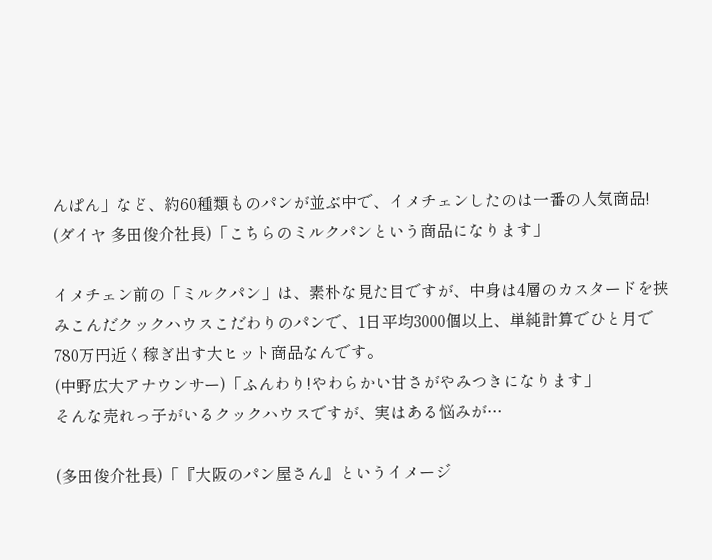んぱん」など、約60種類ものパンが並ぶ中で、イメチェンしたのは一番の人気商品!
(ダイヤ 多田俊介社長)「こちらのミルクパンという商品になります」

イメチェン前の「ミルクパン」は、素朴な見た目ですが、中身は4層のカスタードを挟みこんだクックハウスこだわりのパンで、1日平均3000個以上、単純計算でひと月で780万円近く稼ぎ出す大ヒット商品なんです。
(中野広大アナウンサー)「ふんわり!やわらかい甘さがやみつきになります」
そんな売れっ子がいるクックハウスですが、実はある悩みが…

(多田俊介社長)「『大阪のパン屋さん』というイメージ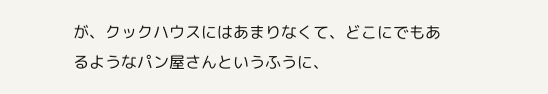が、クックハウスにはあまりなくて、どこにでもあるようなパン屋さんというふうに、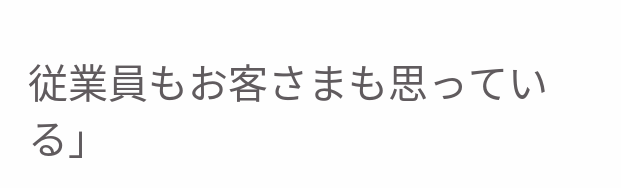従業員もお客さまも思っている」